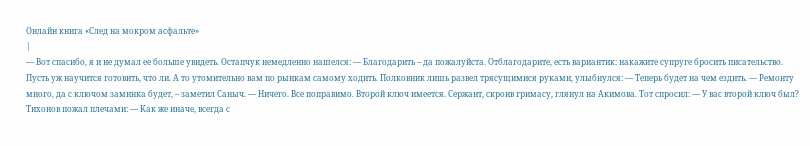Онлайн книга «След на мокром асфальте»
|
— Вот спасибо, я и не думал ее больше увидеть. Остапчук немедленно нашелся: — Благодарить – да пожалуйста. Отблагодарите, есть вариантик: накажите супруге бросить писательство. Пусть уж научится готовить, что ли. А то утомительно вам по рынкам самому ходить. Полковник лишь развел трясущимися руками, улыбнулся: — Теперь будет на чем ездить. — Ремонту много, да с ключом заминка будет, – заметил Саныч. — Ничего. Все поправимо. Второй ключ имеется. Сержант, скроив гримасу, глянул на Акимова. Тот спросил: — У вас второй ключ был? Тихонов пожал плечами: — Как же иначе, всегда с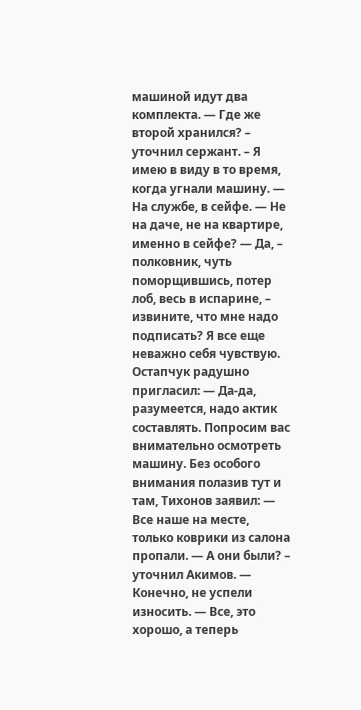машиной идут два комплекта. — Где же второй хранился? – уточнил сержант. – Я имею в виду в то время, когда угнали машину. — На службе, в сейфе. — Не на даче, не на квартире, именно в сейфе? — Да, – полковник, чуть поморщившись, потер лоб, весь в испарине, – извините, что мне надо подписать? Я все еще неважно себя чувствую. Остапчук радушно пригласил: — Да-да, разумеется, надо актик составлять. Попросим вас внимательно осмотреть машину. Без особого внимания полазив тут и там, Тихонов заявил: — Все наше на месте, только коврики из салона пропали. — А они были? – уточнил Акимов. — Конечно, не успели износить. — Все, это хорошо, а теперь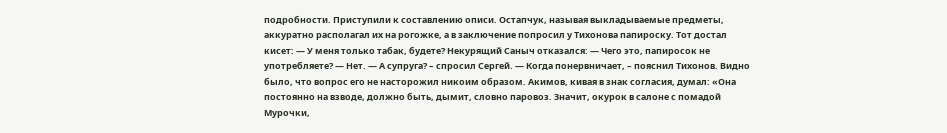подробности. Приступили к составлению описи. Остапчук, называя выкладываемые предметы, аккуратно располагал их на рогожке, а в заключение попросил у Тихонова папироску. Тот достал кисет: — У меня только табак, будете? Некурящий Саныч отказался: — Чего это, папиросок не употребляете? — Нет. — А супруга? – спросил Сергей. — Когда понервничает, – пояснил Тихонов. Видно было, что вопрос его не насторожил никоим образом. Акимов, кивая в знак согласия, думал: «Она постоянно на взводе, должно быть, дымит, словно паровоз. Значит, окурок в салоне с помадой Мурочки,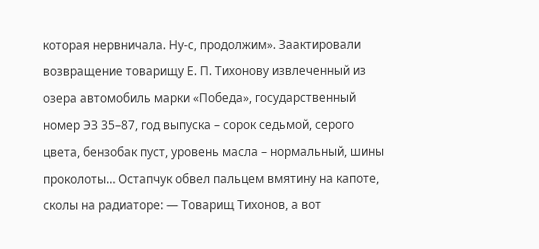которая нервничала. Ну-с, продолжим». Заактировали возвращение товарищу Е. П. Тихонову извлеченный из озера автомобиль марки «Победа», государственный номер ЭЗ 35–87, год выпуска – сорок седьмой, серого цвета, бензобак пуст, уровень масла – нормальный, шины проколоты… Остапчук обвел пальцем вмятину на капоте, сколы на радиаторе: — Товарищ Тихонов, а вот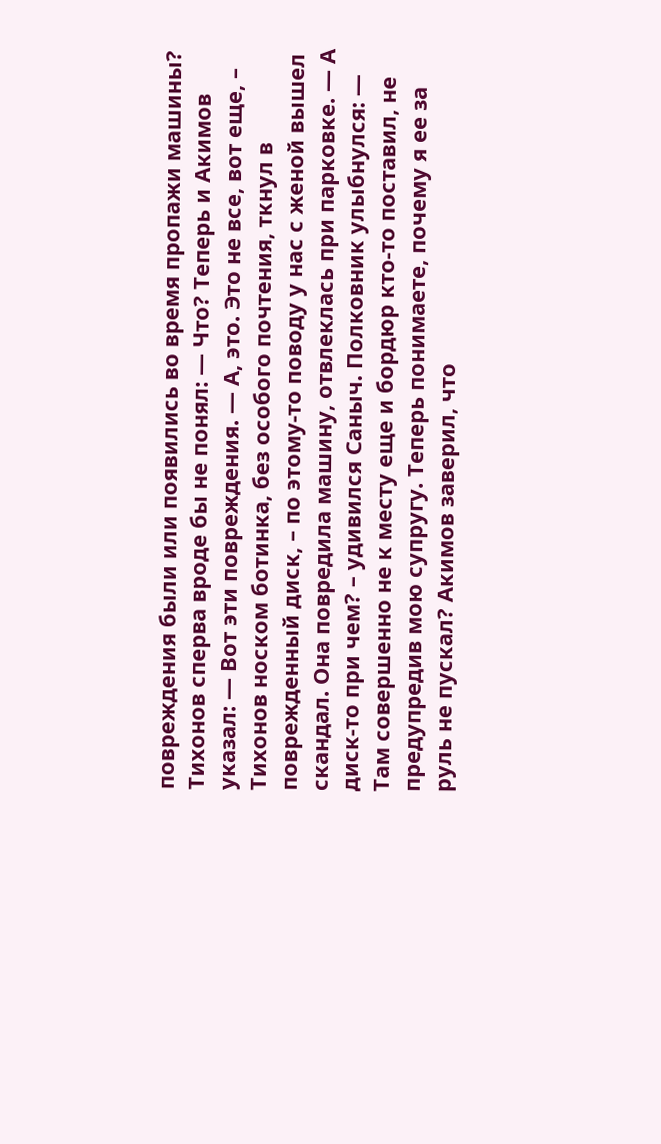повреждения были или появились во время пропажи машины? Тихонов сперва вроде бы не понял: — Что? Теперь и Акимов указал: — Вот эти повреждения. — А, это. Это не все, вот еще, – Тихонов носком ботинка, без особого почтения, ткнул в поврежденный диск, – по этому-то поводу у нас с женой вышел скандал. Она повредила машину, отвлеклась при парковке. — А диск-то при чем? – удивился Саныч. Полковник улыбнулся: — Там совершенно не к месту еще и бордюр кто-то поставил, не предупредив мою супругу. Теперь понимаете, почему я ее за руль не пускал? Акимов заверил, что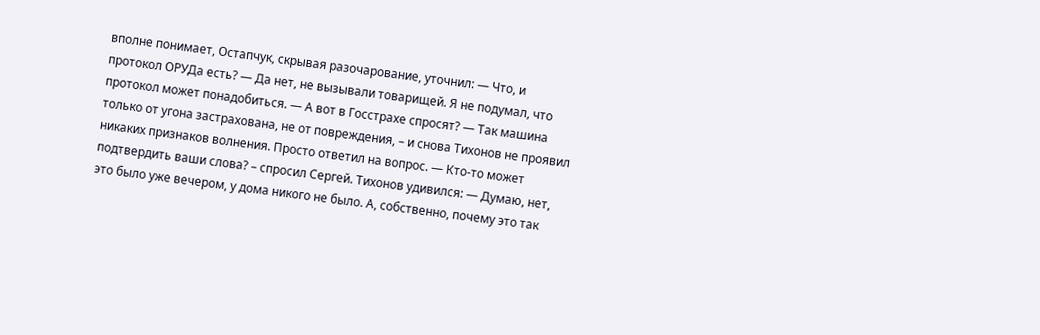вполне понимает, Остапчук, скрывая разочарование, уточнил: — Что, и протокол ОРУДа есть? — Да нет, не вызывали товарищей. Я не подумал, что протокол может понадобиться. — А вот в Госстрахе спросят? — Так машина только от угона застрахована, не от повреждения, – и снова Тихонов не проявил никаких признаков волнения. Просто ответил на вопрос. — Кто-то может подтвердить ваши слова? – спросил Сергей. Тихонов удивился: — Думаю, нет, это было уже вечером, у дома никого не было. А, собственно, почему это так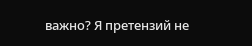важно? Я претензий не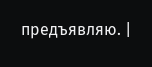предъявляю. |